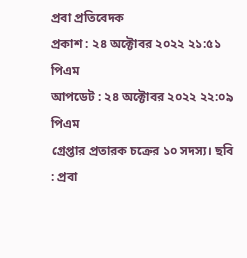প্রবা প্রতিবেদক
প্রকাশ : ২৪ অক্টোবর ২০২২ ২১:৫১ পিএম
আপডেট : ২৪ অক্টোবর ২০২২ ২২:০৯ পিএম
গ্রেপ্তার প্রতারক চক্রের ১০ সদস্য। ছবি : প্রবা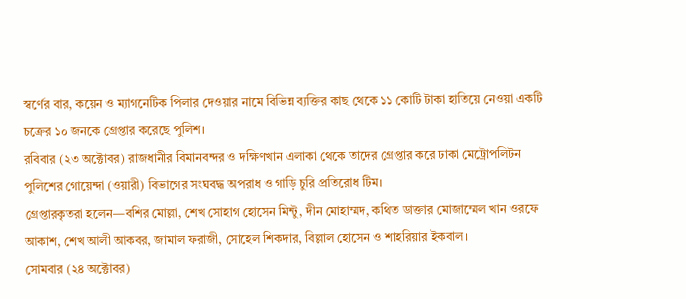স্বর্ণের বার, কয়েন ও ম্যাগনেটিক পিলার দেওয়ার নামে বিভিন্ন ব্যক্তির কাছ থেকে ১১ কোটি টাকা হাতিয়ে নেওয়া একটি চক্রের ১০ জনকে গ্রেপ্তার করেছে পুলিশ।
রবিবার (২৩ অক্টোবর) রাজধানীর বিমানবন্দর ও দক্ষিণখান এলাকা থেকে তাদের গ্রেপ্তার করে ঢাকা মেট্রোপলিটন পুলিশের গোয়েন্দা (ওয়ারী) বিভাগের সংঘবদ্ধ অপরাধ ও গাড়ি চুরি প্রতিরোধ টিম।
গ্রেপ্তারকৃতরা হলেন—বশির মোল্লা, শেখ সোহাগ হোসেন মিন্টু, দীন মোহাম্মদ, কথিত ডাক্তার মোজাম্মেল খান ওরফে আকাশ, শেখ আলী আকবর, জামাল ফরাজী, সোহেল শিকদার, বিল্লাল হোসেন ও শাহরিয়ার ইকবাল।
সোমবার (২৪ অক্টোবর)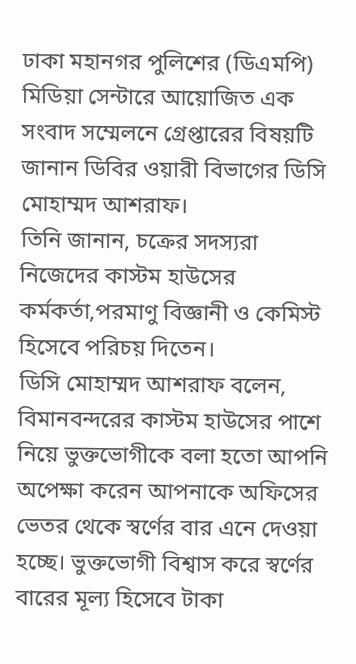ঢাকা মহানগর পুলিশের (ডিএমপি) মিডিয়া সেন্টারে আয়োজিত এক সংবাদ সম্মেলনে গ্রেপ্তারের বিষয়টি জানান ডিবির ওয়ারী বিভাগের ডিসি মোহাম্মদ আশরাফ।
তিনি জানান, চক্রের সদস্যরা নিজেদের কাস্টম হাউসের কর্মকর্তা,পরমাণু বিজ্ঞানী ও কেমিস্ট হিসেবে পরিচয় দিতেন।
ডিসি মোহাম্মদ আশরাফ বলেন, বিমানবন্দরের কাস্টম হাউসের পাশে নিয়ে ভুক্তভোগীকে বলা হতো আপনি অপেক্ষা করেন আপনাকে অফিসের ভেতর থেকে স্বর্ণের বার এনে দেওয়া হচ্ছে। ভুক্তভোগী বিশ্বাস করে স্বর্ণের বারের মূল্য হিসেবে টাকা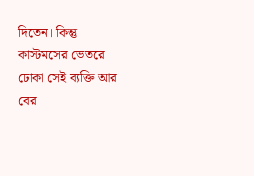দিতেন। কিন্তু কাস্টমসের ভেতরে ঢোকা সেই ব্যক্তি আর বের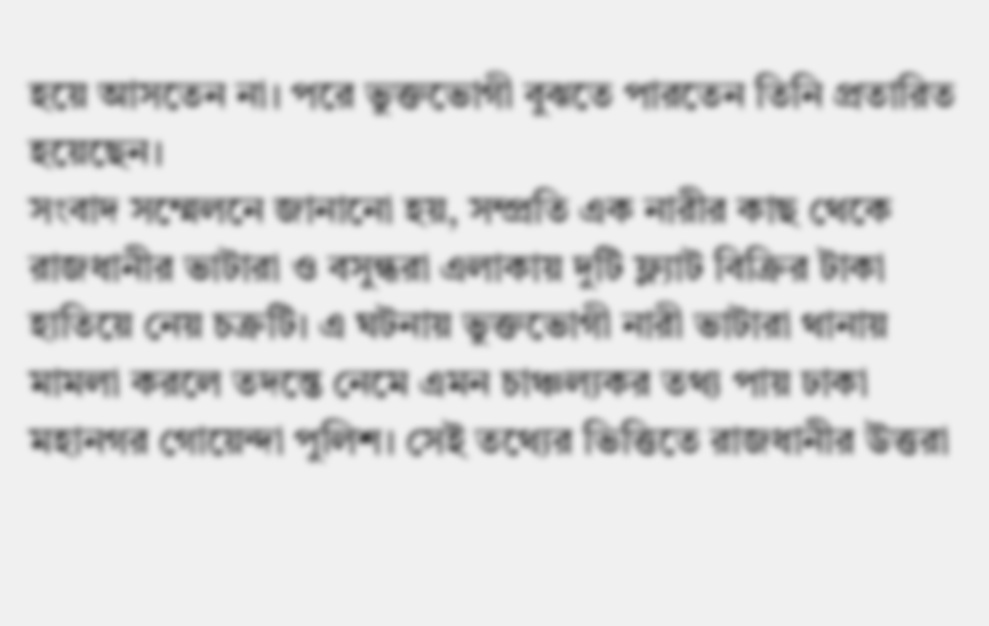হয়ে আসতেন না। পরে ভুক্তভোগী বুঝতে পারতেন তিনি প্রতারিত হয়েছেন।
সংবাদ সম্মেলনে জানানো হয়, সম্প্রতি এক নারীর কাছ থেকে রাজধানীর ভাটারা ও বসুন্ধরা এলাকায় দুটি ফ্ল্যাট বিক্রির টাকা হাতিয়ে নেয় চক্রটি। এ ঘটনায় ভুক্তভোগী নারী ভাটারা থানায় মামলা করলে তদন্তে নেমে এমন চাঞ্চল্যকর তথ্য পায় ঢাকা মহানগর গোয়েন্দা পুলিশ। সেই তথ্যের ভিত্তিতে রাজধানীর উত্তরা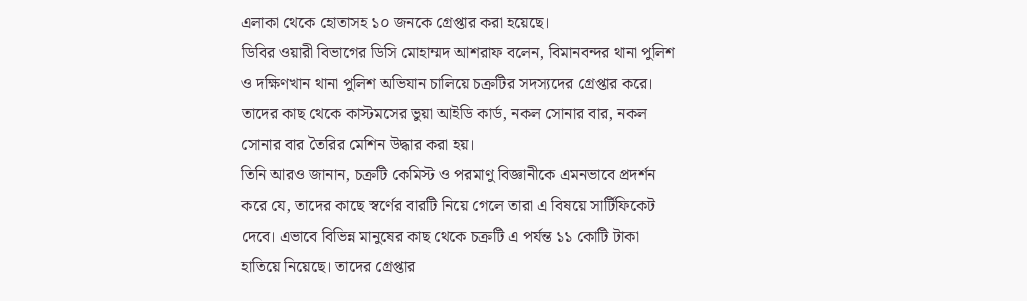এলাকা থেকে হোতাসহ ১০ জনকে গ্রেপ্তার করা হয়েছে।
ডিবির ওয়ারী বিভাগের ডিসি মোহাম্মদ আশরাফ বলেন, বিমানবন্দর থানা পুলিশ ও দক্ষিণখান থানা পুলিশ অভিযান চালিয়ে চক্রটির সদস্যদের গ্রেপ্তার করে। তাদের কাছ থেকে কাস্টমসের ভুয়া আইডি কার্ড, নকল সোনার বার, নকল সোনার বার তৈরির মেশিন উদ্ধার করা হয়।
তিনি আরও জানান, চক্রটি কেমিস্ট ও পরমাণু বিজ্ঞানীকে এমনভাবে প্রদর্শন করে যে, তাদের কাছে স্বর্ণের বারটি নিয়ে গেলে তারা এ বিষয়ে সার্টিফিকেট দেবে। এভাবে বিভিন্ন মানুষের কাছ থেকে চক্রটি এ পর্যন্ত ১১ কোটি টাকা হাতিয়ে নিয়েছে। তাদের গ্রেপ্তার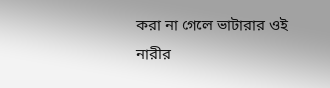করা না গেলে ভাটারার ওই নারীর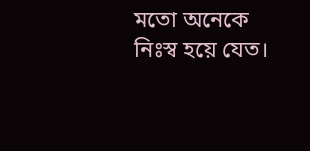মতো অনেকে নিঃস্ব হয়ে যেত।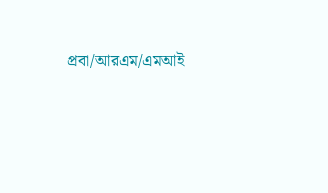প্রবা/আরএম/এমআই